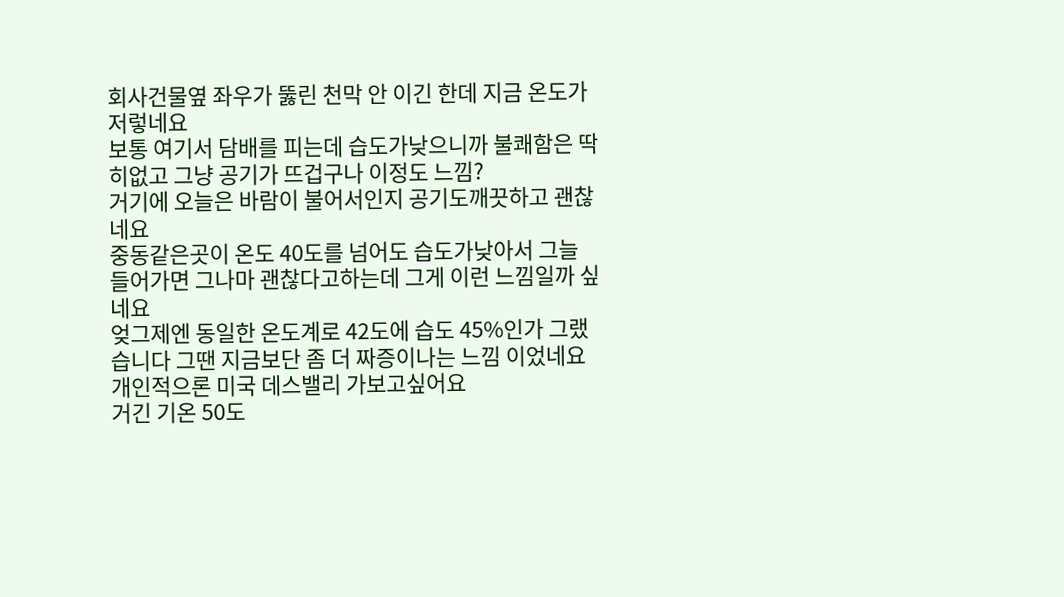회사건물옆 좌우가 뚫린 천막 안 이긴 한데 지금 온도가 저렇네요
보통 여기서 담배를 피는데 습도가낮으니까 불쾌함은 딱히없고 그냥 공기가 뜨겁구나 이정도 느낌?
거기에 오늘은 바람이 불어서인지 공기도깨끗하고 괜찮네요
중동같은곳이 온도 40도를 넘어도 습도가낮아서 그늘 들어가면 그나마 괜찮다고하는데 그게 이런 느낌일까 싶네요
엊그제엔 동일한 온도계로 42도에 습도 45%인가 그랬습니다 그땐 지금보단 좀 더 짜증이나는 느낌 이었네요
개인적으론 미국 데스밸리 가보고싶어요
거긴 기온 50도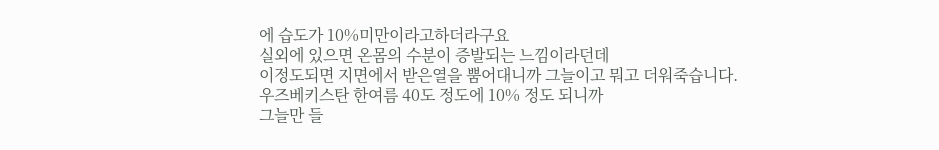에 습도가 10%미만이라고하더라구요
실외에 있으면 온몸의 수분이 증발되는 느낌이라던데
이정도되면 지면에서 받은열을 뿜어대니까 그늘이고 뭐고 더워죽습니다.
우즈베키스탄 한여름 40도 정도에 10% 정도 되니까
그늘만 들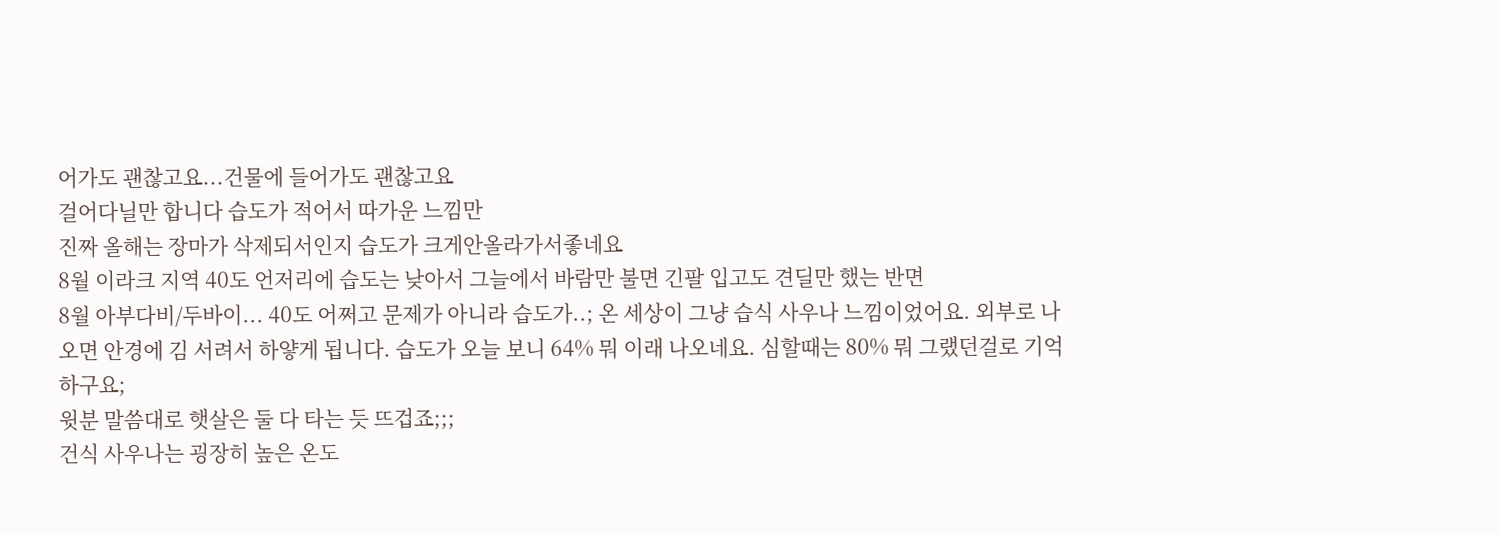어가도 괜찮고요...건물에 들어가도 괜찮고요
걸어다닐만 합니다 습도가 적어서 따가운 느낌만
진짜 올해는 장마가 삭제되서인지 습도가 크게안올라가서좋네요
8월 이라크 지역 40도 언저리에 습도는 낮아서 그늘에서 바람만 불면 긴팔 입고도 견딜만 했는 반면
8월 아부다비/두바이... 40도 어쩌고 문제가 아니라 습도가..; 온 세상이 그냥 습식 사우나 느낌이었어요. 외부로 나오면 안경에 김 서려서 하얗게 됩니다. 습도가 오늘 보니 64% 뭐 이래 나오네요. 심할때는 80% 뭐 그랬던걸로 기억하구요;
윗분 말씀대로 햇살은 둘 다 타는 듯 뜨겁죠;;;
건식 사우나는 굉장히 높은 온도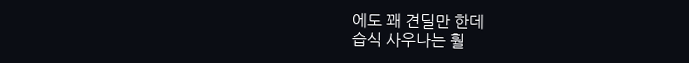에도 꽤 견딜만 한데
습식 사우나는 훨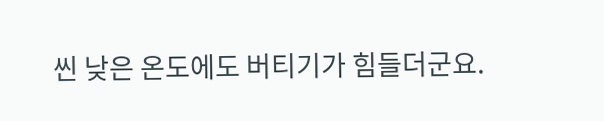씬 낮은 온도에도 버티기가 힘들더군요.